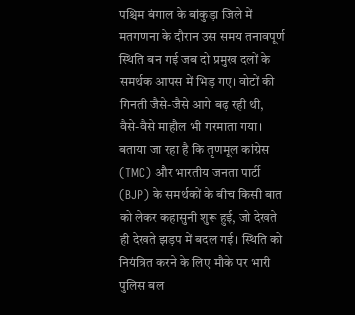पश्चिम बंगाल के बांकुड़ा जिले में मतगणना के दौरान उस समय तनावपूर्ण स्थिति बन गई जब दो प्रमुख दलों के समर्थक आपस में भिड़ गए। वोटों की गिनती जैसे-जैसे आगे बढ़ रही थी, वैसे-वैसे माहौल भी गरमाता गया। बताया जा रहा है कि तृणमूल कांग्रेस (TMC) और भारतीय जनता पार्टी (BJP) के समर्थकों के बीच किसी बात को लेकर कहासुनी शुरू हुई, जो देखते ही देखते झड़प में बदल गई। स्थिति को नियंत्रित करने के लिए मौके पर भारी पुलिस बल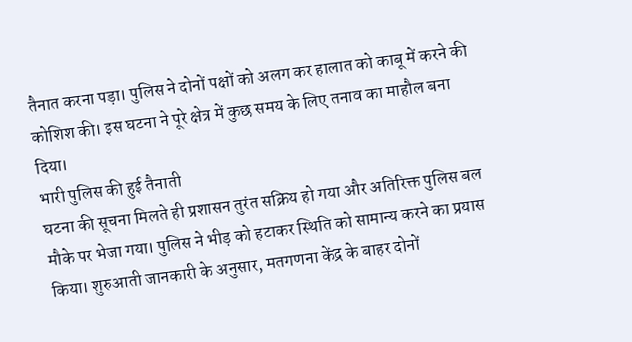तैनात करना पड़ा। पुलिस ने दोनों पक्षों को अलग कर हालात को काबू में करने की कोशिश की। इस घटना ने पूरे क्षेत्र में कुछ समय के लिए तनाव का माहौल बना दिया।
भारी पुलिस की हुई तैनाती
घटना की सूचना मिलते ही प्रशासन तुरंत सक्रिय हो गया और अतिरिक्त पुलिस बल मौके पर भेजा गया। पुलिस ने भीड़ को हटाकर स्थिति को सामान्य करने का प्रयास किया। शुरुआती जानकारी के अनुसार, मतगणना केंद्र के बाहर दोनों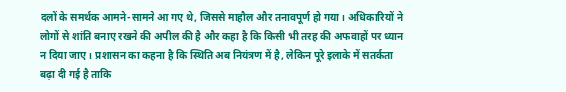दलों के समर्थक आमने-सामने आ गए थे, जिससे माहौल और तनावपूर्ण हो गया। अधिकारियों ने लोगों से शांति बनाए रखने की अपील की है और कहा है कि किसी भी तरह की अफवाहों पर ध्यान न दिया जाए। प्रशासन का कहना है कि स्थिति अब नियंत्रण में है, लेकिन पूरे इलाके में सतर्कता बढ़ा दी गई है ताकि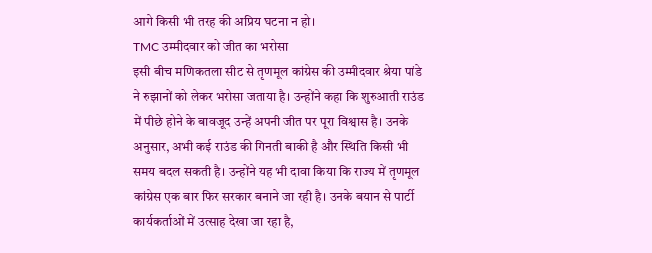आगे किसी भी तरह की अप्रिय घटना न हो।
TMC उम्मीदवार को जीत का भरोसा
इसी बीच मणिकतला सीट से तृणमूल कांग्रेस की उम्मीदवार श्रेया पांडे ने रुझानों को लेकर भरोसा जताया है। उन्होंने कहा कि शुरुआती राउंड में पीछे होने के बावजूद उन्हें अपनी जीत पर पूरा विश्वास है। उनके अनुसार, अभी कई राउंड की गिनती बाकी है और स्थिति किसी भी समय बदल सकती है। उन्होंने यह भी दावा किया कि राज्य में तृणमूल कांग्रेस एक बार फिर सरकार बनाने जा रही है। उनके बयान से पार्टी कार्यकर्ताओं में उत्साह देखा जा रहा है,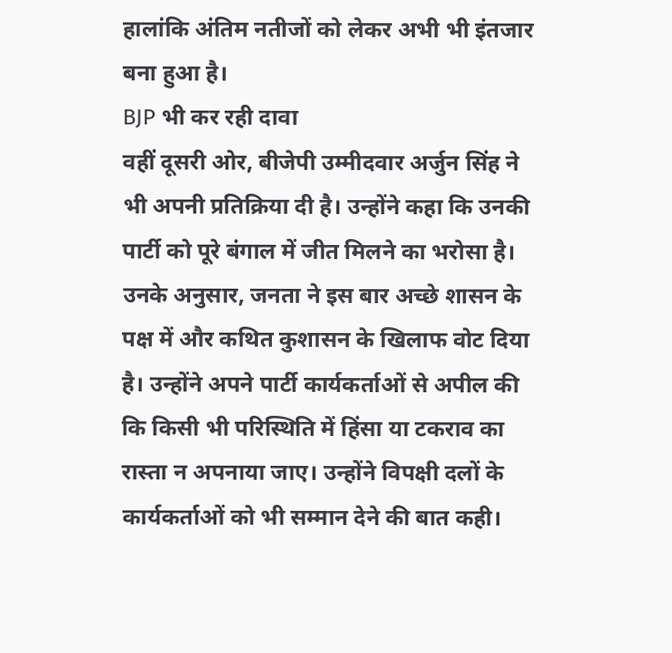हालांकि अंतिम नतीजों को लेकर अभी भी इंतजार बना हुआ है।
BJP भी कर रही दावा
वहीं दूसरी ओर, बीजेपी उम्मीदवार अर्जुन सिंह ने भी अपनी प्रतिक्रिया दी है। उन्होंने कहा कि उनकी पार्टी को पूरे बंगाल में जीत मिलने का भरोसा है। उनके अनुसार, जनता ने इस बार अच्छे शासन के पक्ष में और कथित कुशासन के खिलाफ वोट दिया है। उन्होंने अपने पार्टी कार्यकर्ताओं से अपील की कि किसी भी परिस्थिति में हिंसा या टकराव का रास्ता न अपनाया जाए। उन्होंने विपक्षी दलों के कार्यकर्ताओं को भी सम्मान देने की बात कही।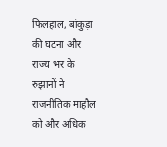फिलहाल, बांकुड़ा की घटना और राज्य भर के रुझानों ने राजनीतिक माहौल को और अधिक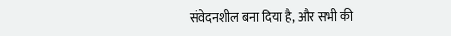संवेदनशील बना दिया है, और सभी की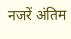नजरें अंतिम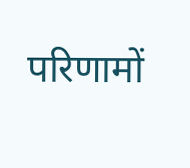परिणामों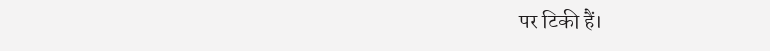पर टिकी हैं।